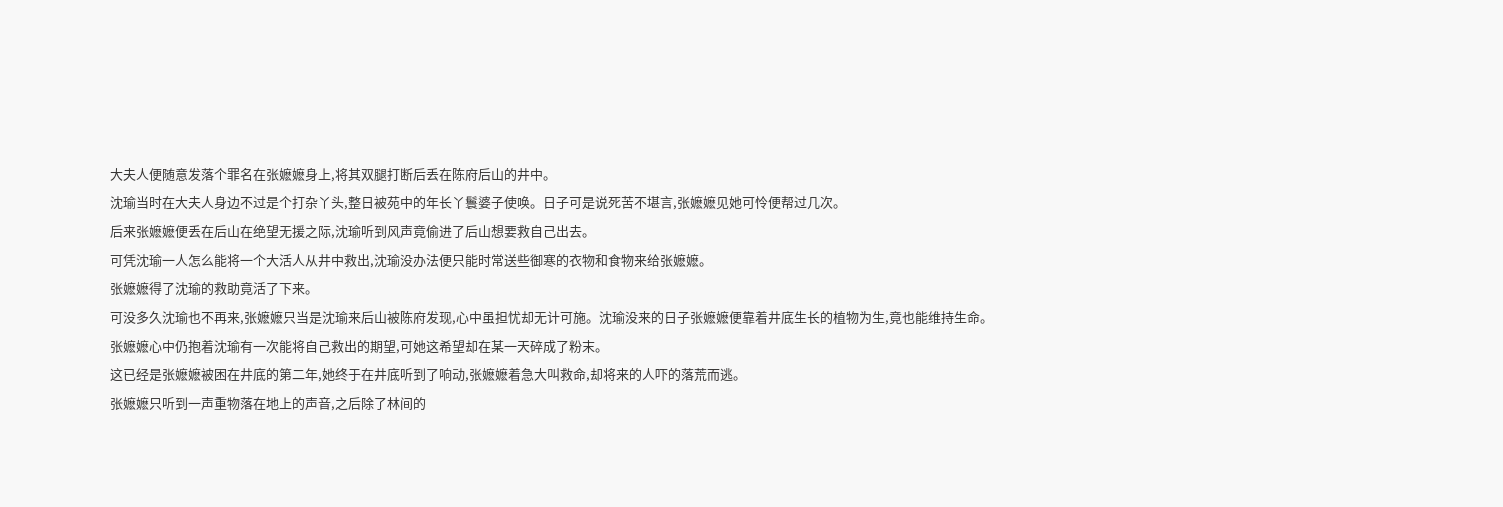大夫人便随意发落个罪名在张嬷嬷身上,将其双腿打断后丢在陈府后山的井中。
沈瑜当时在大夫人身边不过是个打杂丫头,整日被苑中的年长丫鬟婆子使唤。日子可是说死苦不堪言,张嬷嬷见她可怜便帮过几次。
后来张嬷嬷便丢在后山在绝望无援之际,沈瑜听到风声竟偷进了后山想要救自己出去。
可凭沈瑜一人怎么能将一个大活人从井中救出,沈瑜没办法便只能时常送些御寒的衣物和食物来给张嬷嬷。
张嬷嬷得了沈瑜的救助竟活了下来。
可没多久沈瑜也不再来,张嬷嬷只当是沈瑜来后山被陈府发现,心中虽担忧却无计可施。沈瑜没来的日子张嬷嬷便靠着井底生长的植物为生,竟也能维持生命。
张嬷嬷心中仍抱着沈瑜有一次能将自己救出的期望,可她这希望却在某一天碎成了粉末。
这已经是张嬷嬷被困在井底的第二年,她终于在井底听到了响动,张嬷嬷着急大叫救命,却将来的人吓的落荒而逃。
张嬷嬷只听到一声重物落在地上的声音,之后除了林间的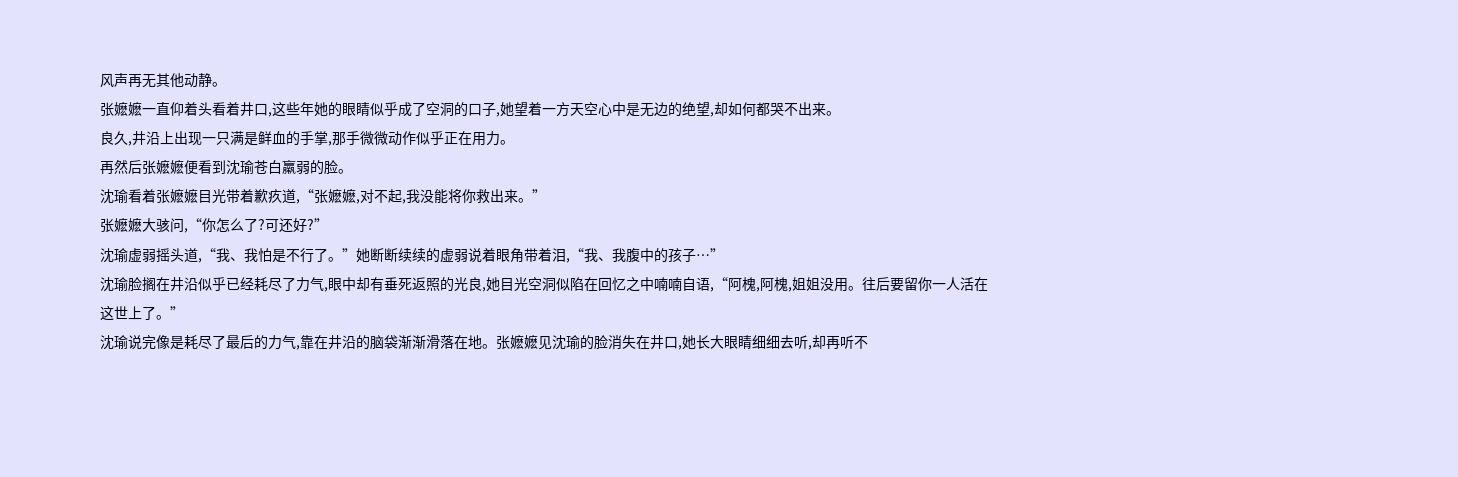风声再无其他动静。
张嬷嬷一直仰着头看着井口,这些年她的眼睛似乎成了空洞的口子,她望着一方天空心中是无边的绝望,却如何都哭不出来。
良久,井沿上出现一只满是鲜血的手掌,那手微微动作似乎正在用力。
再然后张嬷嬷便看到沈瑜苍白羸弱的脸。
沈瑜看着张嬷嬷目光带着歉疚道,“张嬷嬷,对不起,我没能将你救出来。”
张嬷嬷大骇问,“你怎么了?可还好?”
沈瑜虚弱摇头道,“我、我怕是不行了。”她断断续续的虚弱说着眼角带着泪,“我、我腹中的孩子…”
沈瑜脸搁在井沿似乎已经耗尽了力气,眼中却有垂死返照的光良,她目光空洞似陷在回忆之中喃喃自语,“阿槐,阿槐,姐姐没用。往后要留你一人活在这世上了。”
沈瑜说完像是耗尽了最后的力气,靠在井沿的脑袋渐渐滑落在地。张嬷嬷见沈瑜的脸消失在井口,她长大眼睛细细去听,却再听不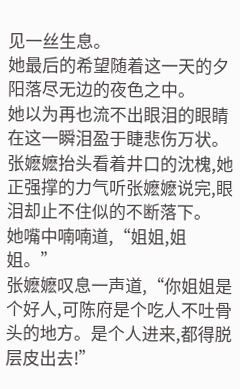见一丝生息。
她最后的希望随着这一天的夕阳落尽无边的夜色之中。
她以为再也流不出眼泪的眼睛在这一瞬泪盈于睫悲伤万状。
张嬷嬷抬头看着井口的沈槐,她正强撑的力气听张嬷嬷说完,眼泪却止不住似的不断落下。
她嘴中喃喃道,“姐姐,姐姐。”
张嬷嬷叹息一声道,“你姐姐是个好人,可陈府是个吃人不吐骨头的地方。是个人进来,都得脱层皮出去!”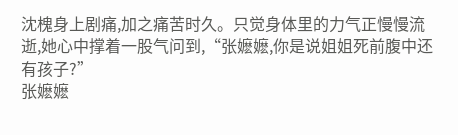沈槐身上剧痛,加之痛苦时久。只觉身体里的力气正慢慢流逝,她心中撑着一股气问到,“张嬷嬷,你是说姐姐死前腹中还有孩子?”
张嬷嬷